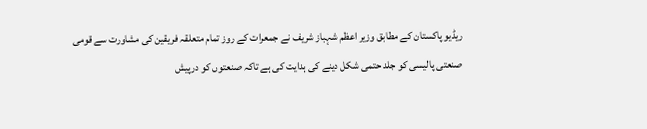ریڈیو پاکستان کے مطابق وزیر اعظم شہباز شریف نے جمعرات کے روز تمام متعلقہ فریقین کی مشاورت سے قومی صنعتی پالیسی کو جلد حتمی شکل دینے کی ہدایت کی ہے تاکہ صنعتوں کو درپیش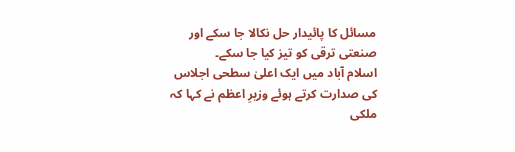مسائل کا پائیدار حل نکالا جا سکے اور صنعتی ترقی کو تیز کیا جا سکے۔
اسلام آباد میں ایک اعلیٰ سطحی اجلاس کی صدارت کرتے ہوئے وزیرِ اعظم نے کہا کہ ملکی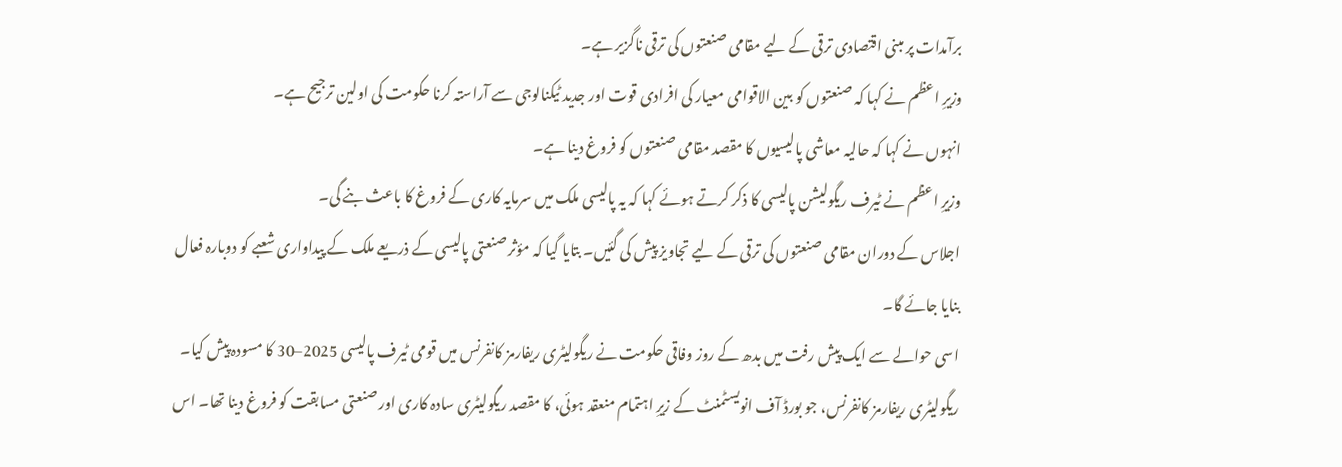برآمدات پر مبنی اقتصادی ترقی کے لیے مقامی صنعتوں کی ترقی ناگزیر ہے۔
وزیرِ اعظم نے کہا کہ صنعتوں کو بین الاقوامی معیار کی افرادی قوت اور جدید ٹیکنالوجی سے آراستہ کرنا حکومت کی اولین ترجیح ہے۔
انہوں نے کہا کہ حالیہ معاشی پالیسیوں کا مقصد مقامی صنعتوں کو فروغ دینا ہے۔
وزیرِ اعظم نے ٹیرف ریگولیشن پالیسی کا ذکر کرتے ہوئے کہا کہ یہ پالیسی ملک میں سرمایہ کاری کے فروغ کا باعث بنے گی۔
اجلاس کے دوران مقامی صنعتوں کی ترقی کے لیے تجاویز پیش کی گئیں۔ بتایا گیا کہ مؤثر صنعتی پالیسی کے ذریعے ملک کے پیداواری شعبے کو دوبارہ فعال بنایا جائے گا۔
اسی حوالے سے ایک پیش رفت میں بدھ کے روز وفاقی حکومت نے ریگولیٹری ریفارمز کانفرنس میں قومی ٹیرف پالیسی 2025–30 کا مسودہ پیش کیا۔
ریگولیٹری ریفارمز کانفرنس، جو بورڈ آف انویسٹمنٹ کے زیرِ اہتمام منعقد ہوئی، کا مقصد ریگولیٹری سادہ کاری اور صنعتی مسابقت کو فروغ دینا تھا۔ اس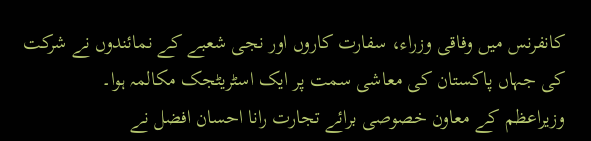کانفرنس میں وفاقی وزراء، سفارت کاروں اور نجی شعبے کے نمائندوں نے شرکت کی جہاں پاکستان کی معاشی سمت پر ایک اسٹریٹجک مکالمہ ہوا۔
وزیراعظم کے معاون خصوصی برائے تجارت رانا احسان افضل نے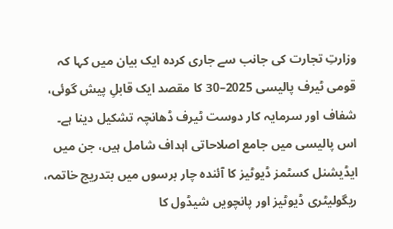وزارتِ تجارت کی جانب سے جاری کردہ ایک بیان میں کہا کہ قومی ٹیرف پالیسی 2025–30 کا مقصد ایک قابلِ پیش گوئی، شفاف اور سرمایہ کار دوست ٹیرف ڈھانچہ تشکیل دینا ہے۔
اس پالیسی میں جامع اصلاحاتی اہداف شامل ہیں، جن میں ایڈیشنل کسٹمز ڈیوٹیز کا آئندہ چار برسوں میں بتدریج خاتمہ، ریگولیٹری ڈیوٹیز اور پانچویں شیڈول کا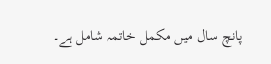پانچ سال میں مکمل خاتمہ شامل ہے۔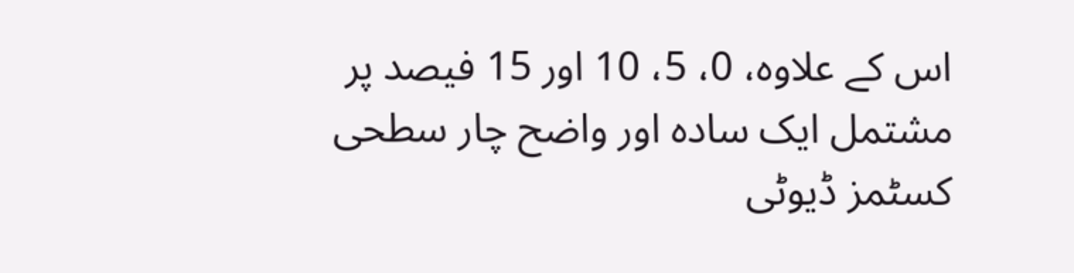اس کے علاوہ، 0، 5، 10 اور 15 فیصد پر مشتمل ایک سادہ اور واضح چار سطحی کسٹمز ڈیوٹی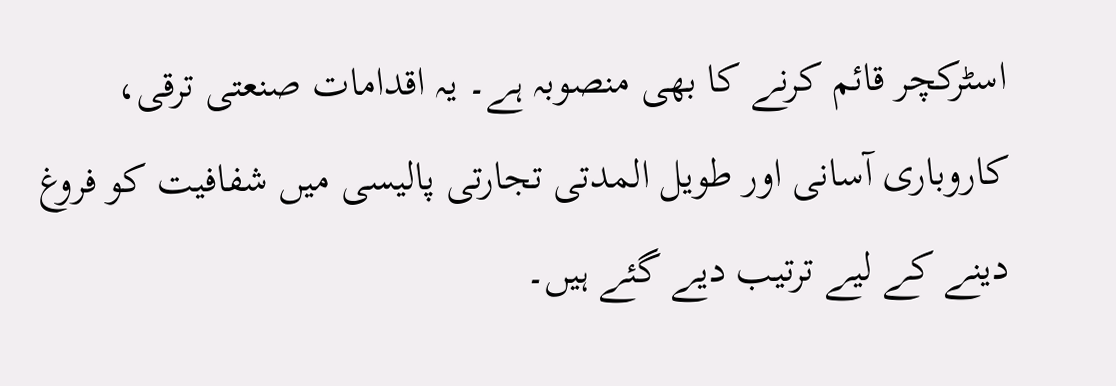اسٹرکچر قائم کرنے کا بھی منصوبہ ہے۔ یہ اقدامات صنعتی ترقی، کاروباری آسانی اور طویل المدتی تجارتی پالیسی میں شفافیت کو فروغ دینے کے لیے ترتیب دیے گئے ہیں۔